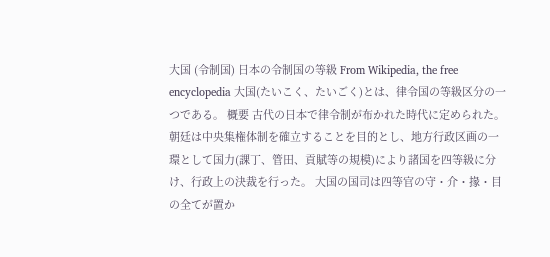大国 (令制国) 日本の令制国の等級 From Wikipedia, the free encyclopedia 大国(たいこく、たいごく)とは、律令国の等級区分の一つである。 概要 古代の日本で律令制が布かれた時代に定められた。朝廷は中央集権体制を確立することを目的とし、地方行政区画の一環として国力(課丁、管田、貢賦等の規模)により諸国を四等級に分け、行政上の決裁を行った。 大国の国司は四等官の守・介・掾・目の全てが置か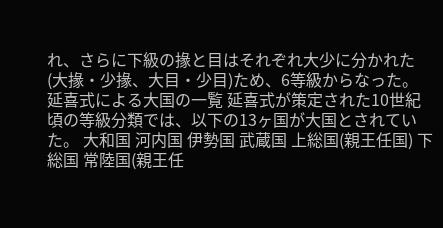れ、さらに下級の掾と目はそれぞれ大少に分かれた(大掾・少掾、大目・少目)ため、6等級からなった。 延喜式による大国の一覧 延喜式が策定された10世紀頃の等級分類では、以下の13ヶ国が大国とされていた。 大和国 河内国 伊勢国 武蔵国 上総国(親王任国) 下総国 常陸国(親王任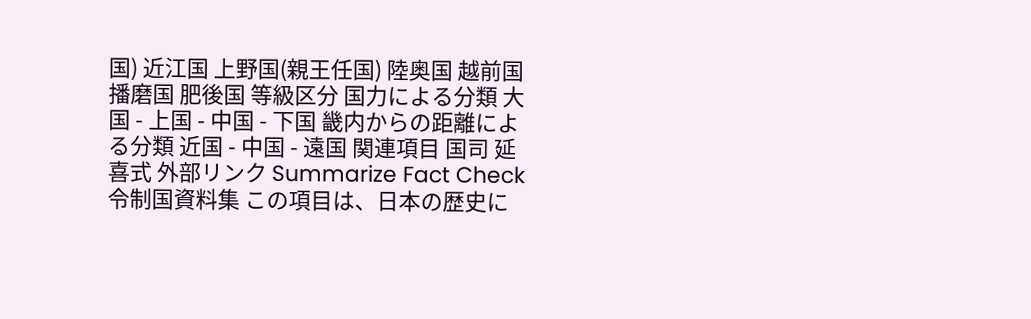国) 近江国 上野国(親王任国) 陸奥国 越前国 播磨国 肥後国 等級区分 国力による分類 大国 - 上国 - 中国 - 下国 畿内からの距離による分類 近国 - 中国 - 遠国 関連項目 国司 延喜式 外部リンク Summarize Fact Check 令制国資料集 この項目は、日本の歴史に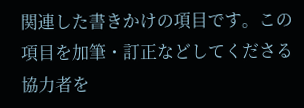関連した書きかけの項目です。この項目を加筆・訂正などしてくださる協力者を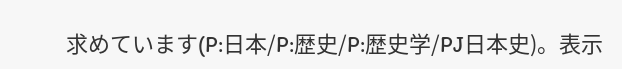求めています(P:日本/P:歴史/P:歴史学/PJ日本史)。表示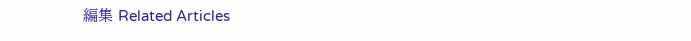編集 Related Articles